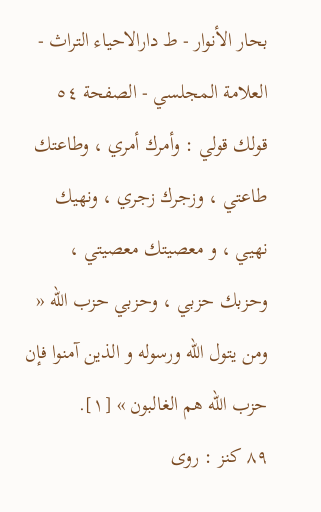بحار الأنوار - ط دارالاحیاء التراث - العلامة المجلسي - الصفحة ٥٤
قولك قولي : وأمرك أمري ، وطاعتك طاعتي ، وزجرك زجري ، ونهيك نهيي ، و معصيتك معصيتي ، وحزبك حزبي ، وحزبي حزب الله « ومن يتول الله ورسوله و الذين آمنوا فإن حزب الله هم الغالبون » [١].
٨٩ كنز : روى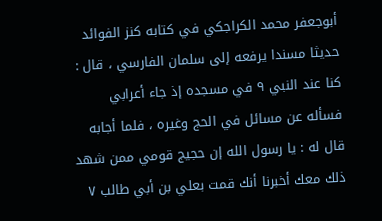أبوجعفر محمد الكراجكي في كتابه كنز الفوائد حديثا مسندا يرفعه إلى سلمان الفارسي ، قال : كنا عند النبي ٩ في مسجده إذ جاء أعرابي فسأله عن مسائل في الحج وغيره ، فلما أجابه قال له : يا رسول الله إن حجيج قومي ممن شهد ذلك معك أخبرنا أنك قمت بعلي بن أبي طالب ٧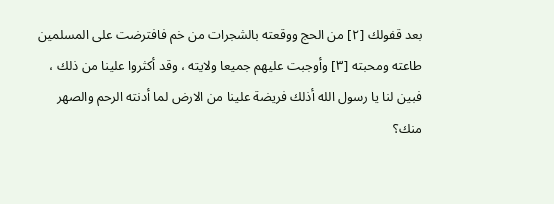بعد قفولك [٢] من الحج ووقعته بالشجرات من خم فافترضت على المسلمين طاعته ومحبته [٣] وأوجبت عليهم جميعا ولايته ، وقد أكثروا علينا من ذلك ، فبين لنا يا رسول الله أذلك فريضة علينا من الارض لما أدنته الرحم والصهر منك؟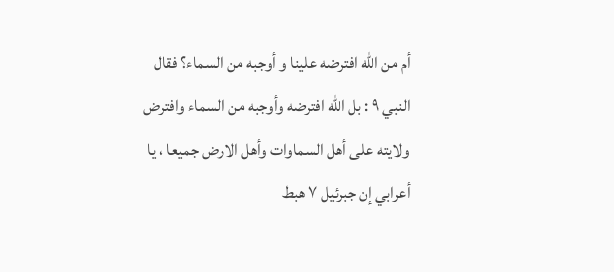أم من الله افترضه علينا و أوجبه من السماء؟ فقال النبي ٩ : بل الله افترضه وأوجبه من السماء وافترض ولايته على أهل السماوات وأهل الارض جميعا ، يا أعرابي إن جبرئيل ٧ هبط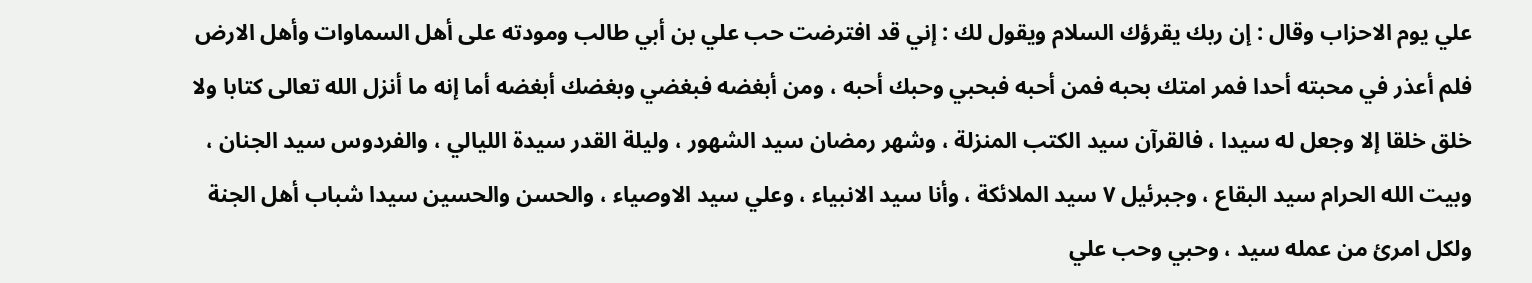علي يوم الاحزاب وقال : إن ربك يقرؤك السلام ويقول لك : إني قد افترضت حب علي بن أبي طالب ومودته على أهل السماوات وأهل الارض فلم أعذر في محبته أحدا فمر امتك بحبه فمن أحبه فبحبي وحبك أحبه ، ومن أبغضه فبغضي وبغضك أبغضه أما إنه ما أنزل الله تعالى كتابا ولا خلق خلقا إلا وجعل له سيدا ، فالقرآن سيد الكتب المنزلة ، وشهر رمضان سيد الشهور ، وليلة القدر سيدة الليالي ، والفردوس سيد الجنان ، وبيت الله الحرام سيد البقاع ، وجبرئيل ٧ سيد الملائكة ، وأنا سيد الانبياء ، وعلي سيد الاوصياء ، والحسن والحسين سيدا شباب أهل الجنة ولكل امرئ من عمله سيد ، وحبي وحب علي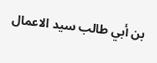بن أبي طالب سيد الاعمال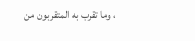، وما تقرب به المتقربون من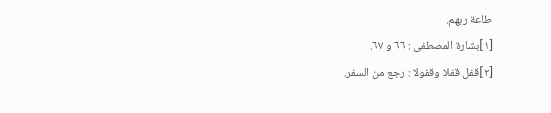طاعة ربهم.
[١]بشارة المصطفى : ٦٦ و ٦٧.
[٢]قفل قفلا وقفولا : رجع من السفر.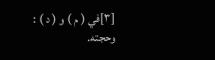[٣]في ( م ) و ( د ) : وحجته.